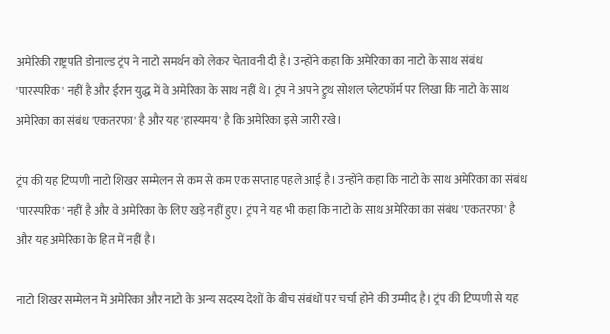अमेरिकी राष्ट्रपति डोनाल्ड ट्रंप ने नाटो समर्थन को लेकर चेतावनी दी है। उन्होंने कहा कि अमेरिका का नाटो के साथ संबंध 'पारस्परिक' नहीं है और ईरान युद्ध में वे अमेरिका के साथ नहीं थे। ट्रंप ने अपने ट्रुथ सोशल प्लेटफॉर्म पर लिखा कि नाटो के साथ अमेरिका का संबंध 'एकतरफा' है और यह 'हास्यमय' है कि अमेरिका इसे जारी रखे।

ट्रंप की यह टिप्पणी नाटो शिखर सम्मेलन से कम से कम एक सप्ताह पहले आई है। उन्होंने कहा कि नाटो के साथ अमेरिका का संबंध 'पारस्परिक' नहीं है और वे अमेरिका के लिए खड़े नहीं हुए। ट्रंप ने यह भी कहा कि नाटो के साथ अमेरिका का संबंध 'एकतरफा' है और यह अमेरिका के हित में नहीं है।

नाटो शिखर सम्मेलन में अमेरिका और नाटो के अन्य सदस्य देशों के बीच संबंधों पर चर्चा होने की उम्मीद है। ट्रंप की टिप्पणी से यह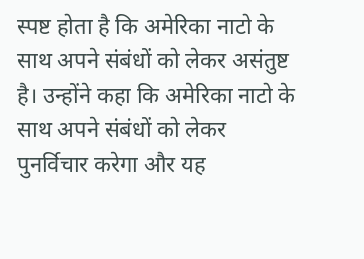स्पष्ट होता है कि अमेरिका नाटो के साथ अपने संबंधों को लेकर असंतुष्ट है। उन्होंने कहा कि अमेरिका नाटो के साथ अपने संबंधों को लेकर पुनर्विचार करेगा और यह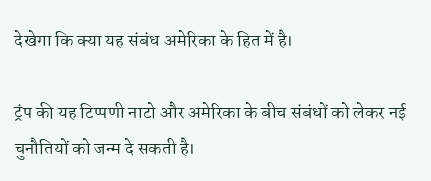देखेगा कि क्या यह संबंध अमेरिका के हित में है।

ट्रंप की यह टिप्पणी नाटो और अमेरिका के बीच संबंधों को लेकर नई चुनौतियों को जन्म दे सकती है।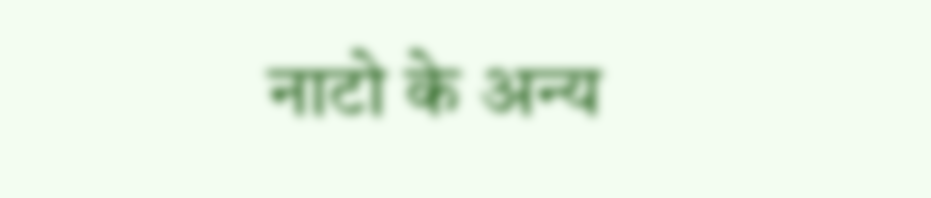नाटो के अन्य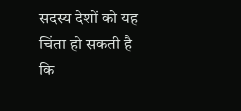सदस्य देशों को यह चिंता हो सकती है कि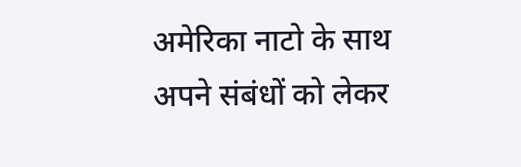अमेरिका नाटो के साथ अपने संबंधों को लेकर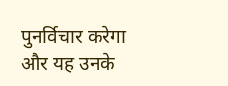पुनर्विचार करेगा और यह उनके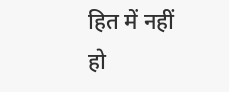हित में नहीं हो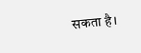सकता है।